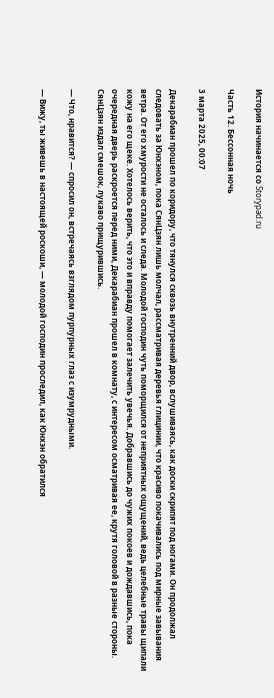История начинается со Storypad.ru

Часть 12. Бессонная ночь

3 марта 2025, 00:07

Декарабиан прошел по коридору, что тянулся сквозь внутренний двор, вслушиваясь, как доски скрипят под ногами. Он продолжал следовать за Юнхэном, пока СянЦзян лишь молчал, рассматривая деревья глицинии, что красиво покачивались под мирные завывания ветра. От его хмурости не осталось и следа. Молодой господин чуть поморщился от неприятных ощущений, ведь целебные травы щипали кожу на его щеке. Хотелось верить, что это и вправду помогает залечить увечья. Добравшись до чужих покоев и дождавшись, пока очередная дверь раскроется перед ними, Декарабиан прошел в комнату, с интересом осматривая ее, крутя головой в разные стороны. СянЦзян издал смешок, лукаво прищурившись.

— Что, нравится? — спросил он, встречаясь взглядом пурпурных глаз с изумрудными.

— Вижу, ты живешь в настоящей роскоши, — молодой господин проследил, как Юнхэн обратился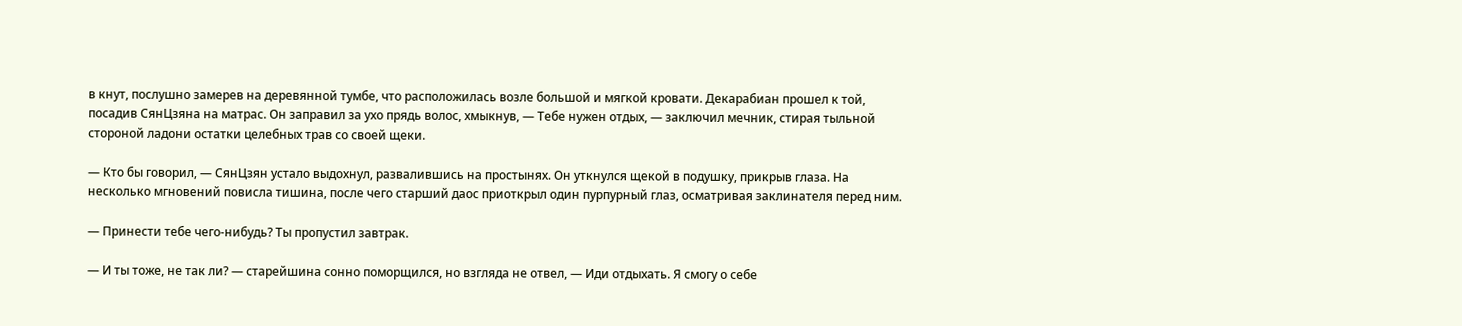в кнут, послушно замерев на деревянной тумбе, что расположилась возле большой и мягкой кровати. Декарабиан прошел к той, посадив СянЦзяна на матрас. Он заправил за ухо прядь волос, хмыкнув, — Тебе нужен отдых, — заключил мечник, стирая тыльной стороной ладони остатки целебных трав со своей щеки.

— Кто бы говорил, — СянЦзян устало выдохнул, развалившись на простынях. Он уткнулся щекой в подушку, прикрыв глаза. На несколько мгновений повисла тишина, после чего старший даос приоткрыл один пурпурный глаз, осматривая заклинателя перед ним.

— Принести тебе чего-нибудь? Ты пропустил завтрак.

— И ты тоже, не так ли? — старейшина сонно поморщился, но взгляда не отвел, — Иди отдыхать. Я смогу о себе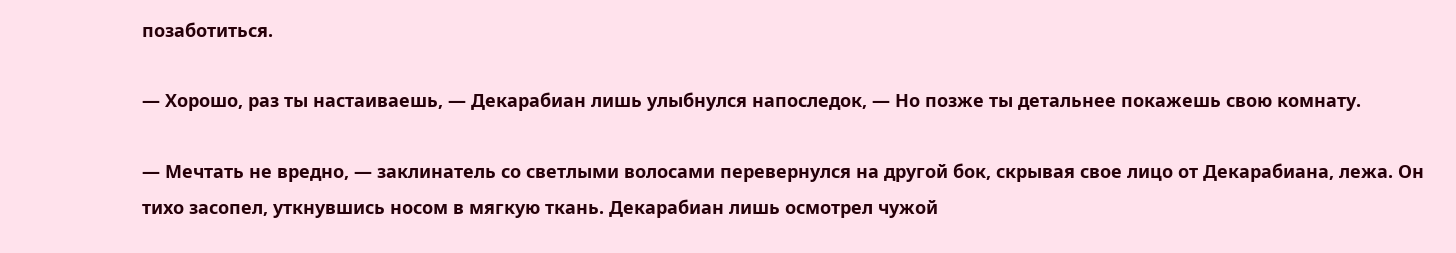позаботиться.

— Хорошо, раз ты настаиваешь, — Декарабиан лишь улыбнулся напоследок, — Но позже ты детальнее покажешь свою комнату.

— Мечтать не вредно, — заклинатель со светлыми волосами перевернулся на другой бок, скрывая свое лицо от Декарабиана, лежа. Он тихо засопел, уткнувшись носом в мягкую ткань. Декарабиан лишь осмотрел чужой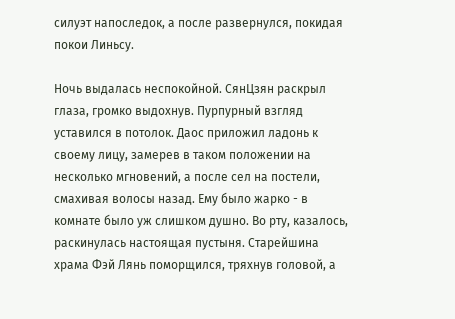силуэт напоследок, а после развернулся, покидая покои Линьсу.

Ночь выдалась неспокойной. СянЦзян раскрыл глаза, громко выдохнув. Пурпурный взгляд уставился в потолок. Даос приложил ладонь к своему лицу, замерев в таком положении на несколько мгновений, а после сел на постели, смахивая волосы назад. Ему было жарко - в комнате было уж слишком душно. Во рту, казалось, раскинулась настоящая пустыня. Старейшина храма Фэй Лянь поморщился, тряхнув головой, а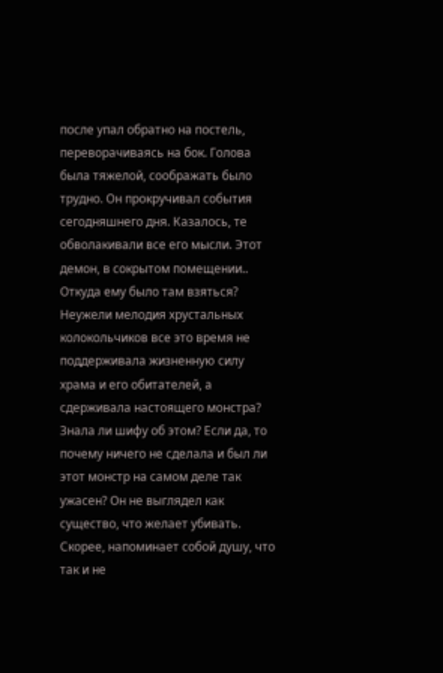после упал обратно на постель, переворачиваясь на бок. Голова была тяжелой, соображать было трудно. Он прокручивал события сегодняшнего дня. Казалось, те обволакивали все его мысли. Этот демон, в сокрытом помещении.. Откуда ему было там взяться? Неужели мелодия хрустальных колокольчиков все это время не поддерживала жизненную силу храма и его обитателей, а сдерживала настоящего монстра? Знала ли шифу об этом? Если да, то почему ничего не сделала и был ли этот монстр на самом деле так ужасен? Он не выглядел как существо, что желает убивать. Скорее, напоминает собой душу, что так и не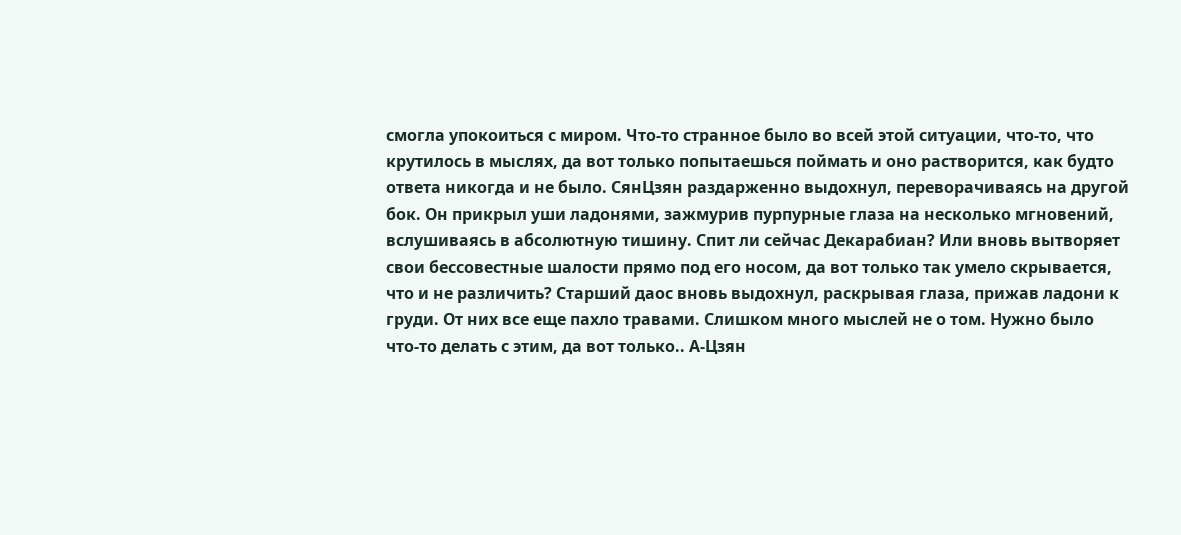смогла упокоиться с миром. Что-то странное было во всей этой ситуации, что-то, что крутилось в мыслях, да вот только попытаешься поймать и оно растворится, как будто ответа никогда и не было. СянЦзян раздарженно выдохнул, переворачиваясь на другой бок. Он прикрыл уши ладонями, зажмурив пурпурные глаза на несколько мгновений, вслушиваясь в абсолютную тишину. Спит ли сейчас Декарабиан? Или вновь вытворяет свои бессовестные шалости прямо под его носом, да вот только так умело скрывается, что и не различить? Старший даос вновь выдохнул, раскрывая глаза, прижав ладони к груди. От них все еще пахло травами. Слишком много мыслей не о том. Нужно было что-то делать с этим, да вот только.. А-Цзян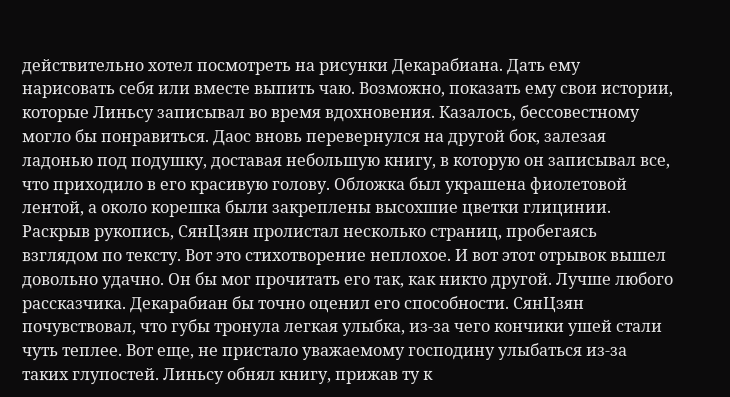действительно хотел посмотреть на рисунки Декарабиана. Дать ему нарисовать себя или вместе выпить чаю. Возможно, показать ему свои истории, которые Линьсу записывал во время вдохновения. Казалось, бессовестному могло бы понравиться. Даос вновь перевернулся на другой бок, залезая ладонью под подушку, доставая небольшую книгу, в которую он записывал все, что приходило в его красивую голову. Обложка был украшена фиолетовой лентой, а около корешка были закреплены высохшие цветки глицинии. Раскрыв рукопись, СянЦзян пролистал несколько страниц, пробегаясь взглядом по тексту. Вот это стихотворение неплохое. И вот этот отрывок вышел довольно удачно. Он бы мог прочитать его так, как никто другой. Лучше любого рассказчика. Декарабиан бы точно оценил его способности. СянЦзян почувствовал, что губы тронула легкая улыбка, из-за чего кончики ушей стали чуть теплее. Вот еще, не пристало уважаемому господину улыбаться из-за таких глупостей. Линьсу обнял книгу, прижав ту к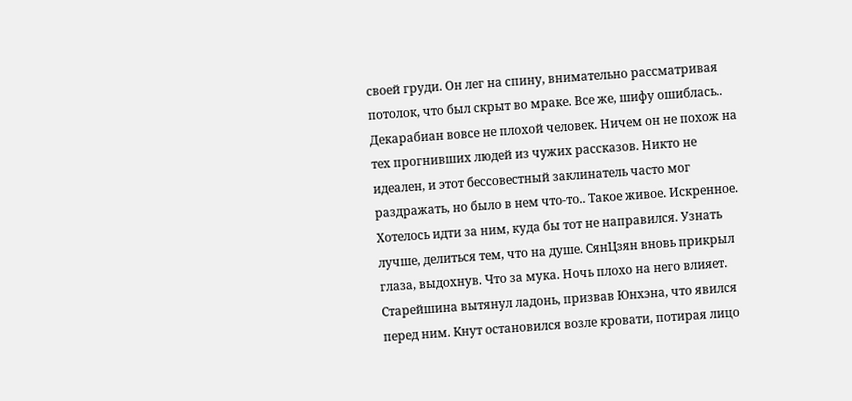своей груди. Он лег на спину, внимательно рассматривая потолок, что был скрыт во мраке. Все же, шифу ошиблась.. Декарабиан вовсе не плохой человек. Ничем он не похож на тех прогнивших людей из чужих рассказов. Никто не идеален, и этот бессовестный заклинатель часто мог раздражать, но было в нем что-то.. Такое живое. Искренное. Хотелось идти за ним, куда бы тот не направился. Узнать лучше, делиться тем, что на душе. СянЦзян вновь прикрыл глаза, выдохнув. Что за мука. Ночь плохо на него влияет. Старейшина вытянул ладонь, призвав Юнхэна, что явился перед ним. Кнут остановился возле кровати, потирая лицо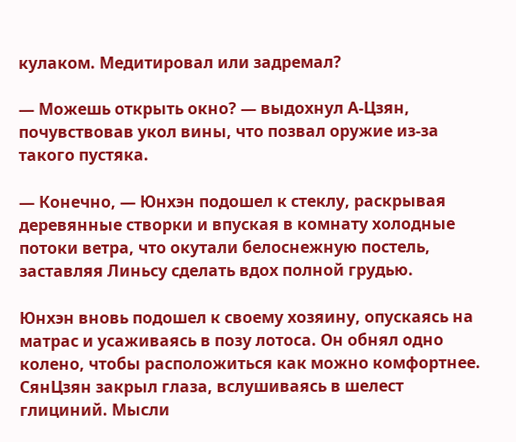кулаком. Медитировал или задремал?

— Можешь открыть окно? — выдохнул А-Цзян, почувствовав укол вины, что позвал оружие из-за такого пустяка.

— Конечно, — Юнхэн подошел к стеклу, раскрывая деревянные створки и впуская в комнату холодные потоки ветра, что окутали белоснежную постель, заставляя Линьсу сделать вдох полной грудью.

Юнхэн вновь подошел к своему хозяину, опускаясь на матрас и усаживаясь в позу лотоса. Он обнял одно колено, чтобы расположиться как можно комфортнее. СянЦзян закрыл глаза, вслушиваясь в шелест глициний. Мысли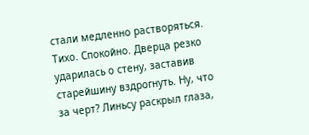стали медленно растворяться. Тихо. Спокойно. Дверца резко ударилась о стену, заставив старейшину вздрогнуть. Ну, что за черт? Линьсу раскрыл глаза,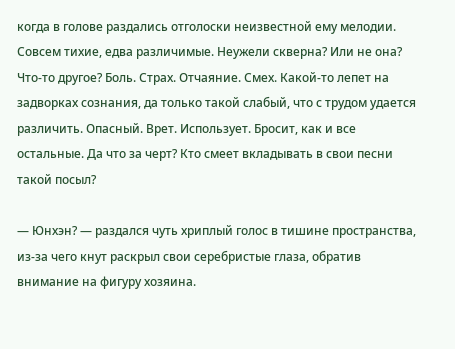когда в голове раздались отголоски неизвестной ему мелодии. Совсем тихие, едва различимые. Неужели скверна? Или не она? Что-то другое? Боль. Страх. Отчаяние. Смех. Какой-то лепет на задворках сознания, да только такой слабый, что с трудом удается различить. Опасный. Врет. Использует. Бросит, как и все остальные. Да что за черт? Кто смеет вкладывать в свои песни такой посыл?

— Юнхэн? — раздался чуть хриплый голос в тишине пространства, из-за чего кнут раскрыл свои серебристые глаза, обратив внимание на фигуру хозяина.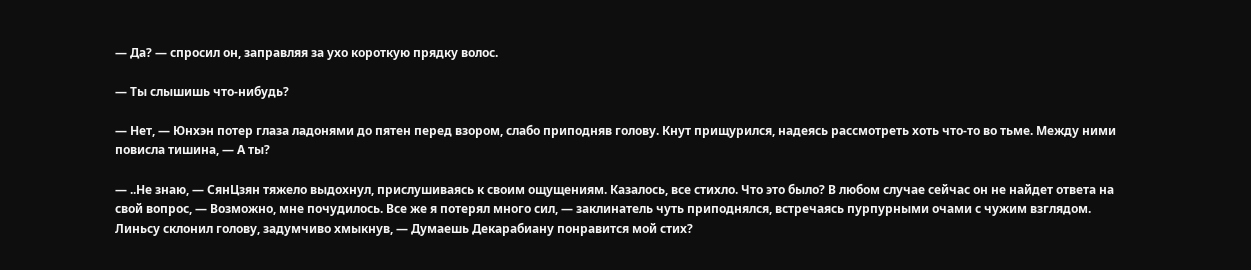— Да? — спросил он, заправляя за ухо короткую прядку волос.

— Ты слышишь что-нибудь?

— Нет, — Юнхэн потер глаза ладонями до пятен перед взором, слабо приподняв голову. Кнут прищурился, надеясь рассмотреть хоть что-то во тьме. Между ними повисла тишина, — А ты?

— ..Не знаю, — СянЦзян тяжело выдохнул, прислушиваясь к своим ощущениям. Казалось, все стихло. Что это было? В любом случае сейчас он не найдет ответа на свой вопрос, — Возможно, мне почудилось. Все же я потерял много сил, — заклинатель чуть приподнялся, встречаясь пурпурными очами с чужим взглядом. Линьсу склонил голову, задумчиво хмыкнув, — Думаешь Декарабиану понравится мой стих?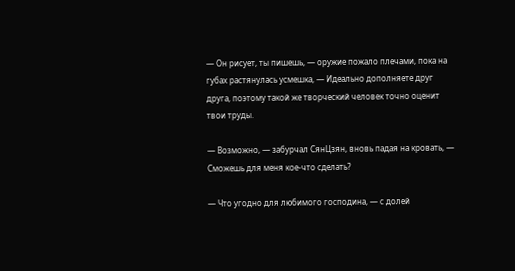— Он рисует, ты пишешь, — оружие пожало плечами, пока на губах растянулась усмешка, — Идеально дополняете друг друга, поэтому такой же творческий человек точно оценит твои труды.

— Возможно, — забурчал СянЦзян, вновь падая на кровать, — Сможешь для меня кое-что сделать?

— Что угодно для любимого господина, — с долей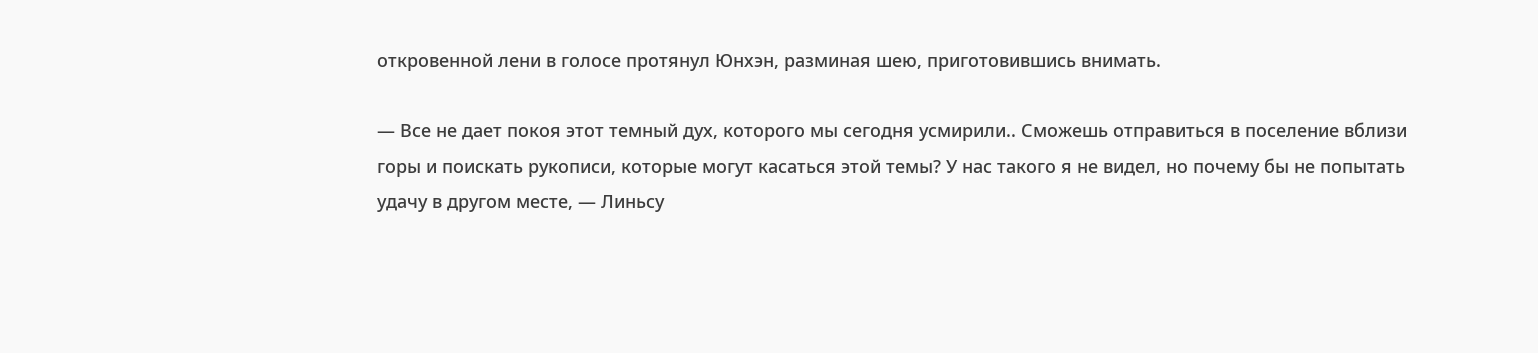откровенной лени в голосе протянул Юнхэн, разминая шею, приготовившись внимать.

— Все не дает покоя этот темный дух, которого мы сегодня усмирили.. Сможешь отправиться в поселение вблизи горы и поискать рукописи, которые могут касаться этой темы? У нас такого я не видел, но почему бы не попытать удачу в другом месте, — Линьсу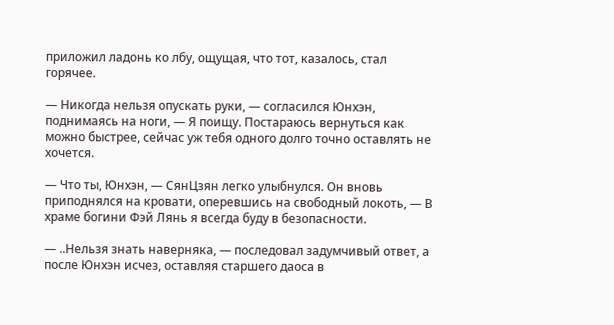приложил ладонь ко лбу, ощущая, что тот, казалось, стал горячее.

— Никогда нельзя опускать руки, — согласился Юнхэн, поднимаясь на ноги, — Я поищу. Постараюсь вернуться как можно быстрее, сейчас уж тебя одного долго точно оставлять не хочется.

— Что ты, Юнхэн, — СянЦзян легко улыбнулся. Он вновь приподнялся на кровати, оперевшись на свободный локоть, — В храме богини Фэй Лянь я всегда буду в безопасности.

— ..Нельзя знать наверняка, — последовал задумчивый ответ, а после Юнхэн исчез, оставляя старшего даоса в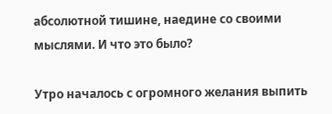абсолютной тишине, наедине со своими мыслями. И что это было?

Утро началось с огромного желания выпить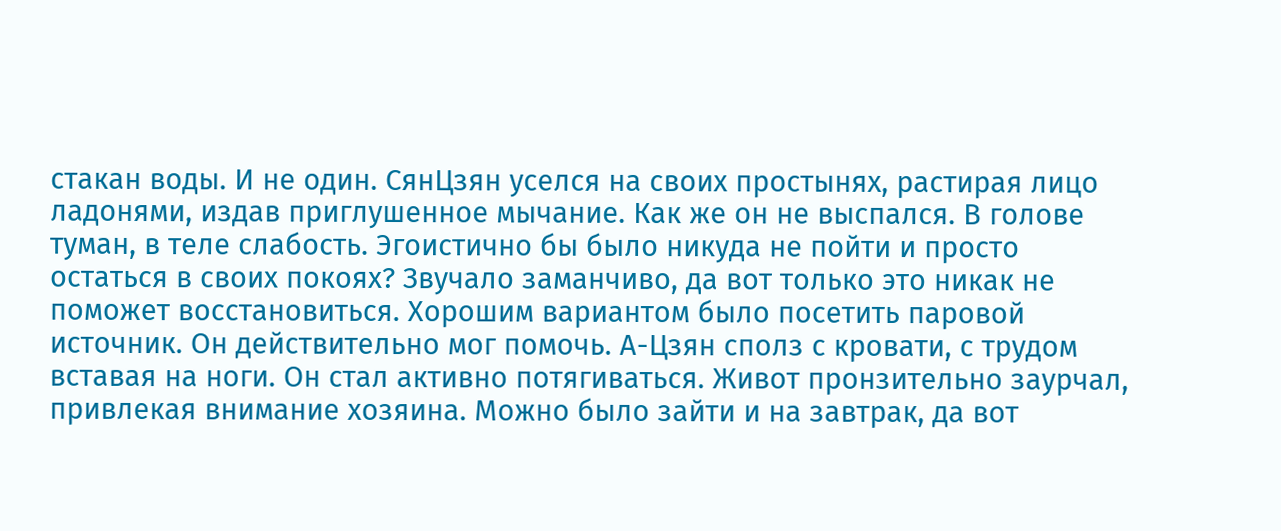стакан воды. И не один. СянЦзян уселся на своих простынях, растирая лицо ладонями, издав приглушенное мычание. Как же он не выспался. В голове туман, в теле слабость. Эгоистично бы было никуда не пойти и просто остаться в своих покоях? Звучало заманчиво, да вот только это никак не поможет восстановиться. Хорошим вариантом было посетить паровой источник. Он действительно мог помочь. А-Цзян сполз с кровати, с трудом вставая на ноги. Он стал активно потягиваться. Живот пронзительно заурчал, привлекая внимание хозяина. Можно было зайти и на завтрак, да вот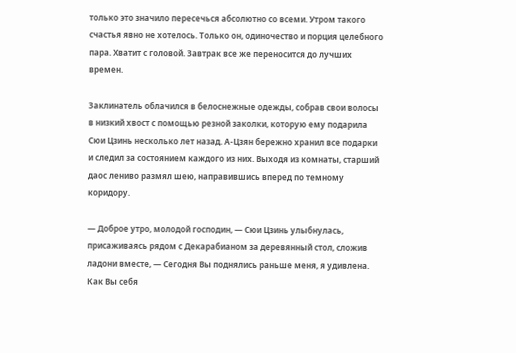только это значило пересечься абсолютно со всеми. Утром такого счастья явно не хотелось. Только он, одиночество и порция целебного пара. Хватит с головой. Завтрак все же переносится до лучших времен.

Заклинатель облачился в белоснежные одежды, собрав свои волосы в низкий хвост с помощью резной заколки, которую ему подарила Сюи Цзинь несколько лет назад. А-Цзян бережно хранил все подарки и следил за состоянием каждого из них. Выходя из комнаты, старший даос лениво размял шею, направившись вперед по темному коридору.

— Доброе утро, молодой господин, — Сюи Цзинь улыбнулась, присаживаясь рядом с Декарабианом за деревянный стол, сложив ладони вместе, — Сегодня Вы поднялись раньше меня, я удивлена. Как Вы себя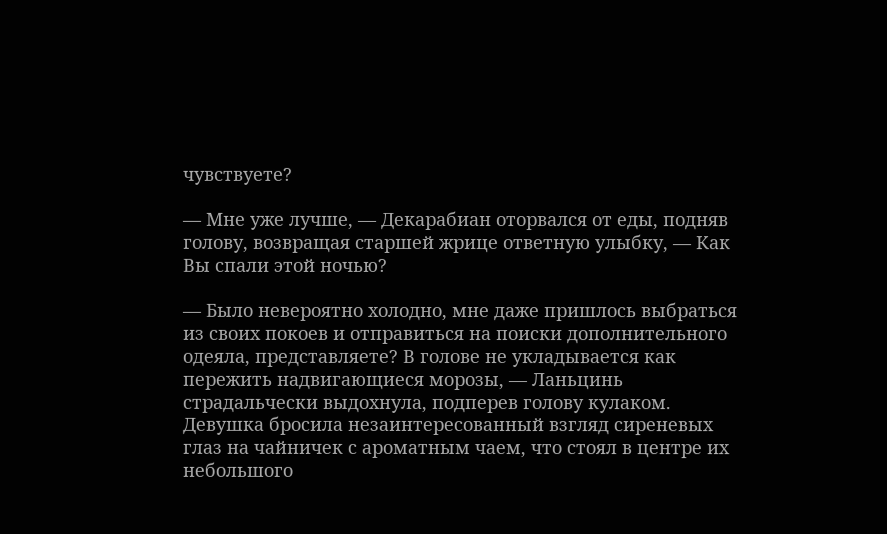чувствуете?

— Мне уже лучше, — Декарабиан оторвался от еды, подняв голову, возвращая старшей жрице ответную улыбку, — Как Вы спали этой ночью?

— Было невероятно холодно, мне даже пришлось выбраться из своих покоев и отправиться на поиски дополнительного одеяла, представляете? В голове не укладывается как пережить надвигающиеся морозы, — Ланьцинь страдальчески выдохнула, подперев голову кулаком. Девушка бросила незаинтересованный взгляд сиреневых глаз на чайничек с ароматным чаем, что стоял в центре их небольшого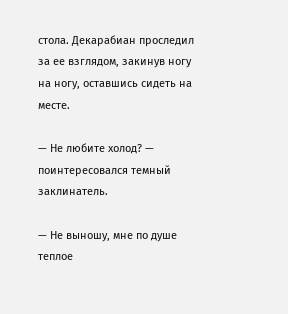стола. Декарабиан проследил за ее взглядом, закинув ногу на ногу, оставшись сидеть на месте.

— Не любите холод? — поинтересовался темный заклинатель.

— Не выношу, мне по душе теплое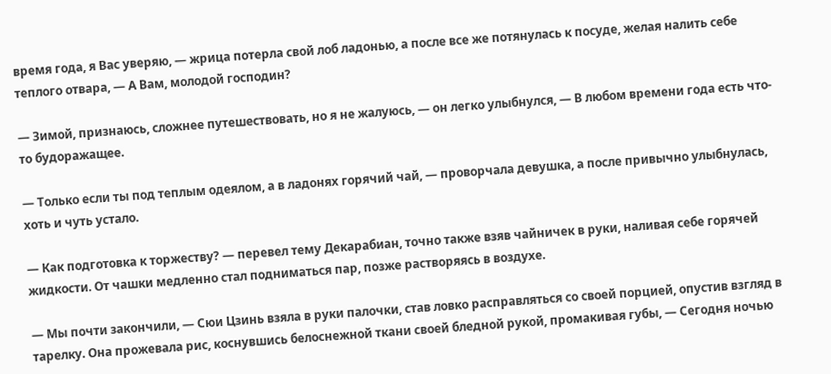время года, я Вас уверяю, — жрица потерла свой лоб ладонью, а после все же потянулась к посуде, желая налить себе теплого отвара, — А Вам, молодой господин?

— Зимой, признаюсь, сложнее путешествовать, но я не жалуюсь, — он легко улыбнулся, — В любом времени года есть что-то будоражащее.

— Только если ты под теплым одеялом, а в ладонях горячий чай, — проворчала девушка, а после привычно улыбнулась, хоть и чуть устало.

— Как подготовка к торжеству? — перевел тему Декарабиан, точно также взяв чайничек в руки, наливая себе горячей жидкости. От чашки медленно стал подниматься пар, позже растворяясь в воздухе.

— Мы почти закончили, — Сюи Цзинь взяла в руки палочки, став ловко расправляться со своей порцией, опустив взгляд в тарелку. Она прожевала рис, коснувшись белоснежной ткани своей бледной рукой, промакивая губы, — Сегодня ночью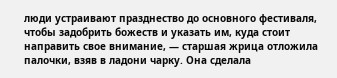люди устраивают празднество до основного фестиваля, чтобы задобрить божеств и указать им, куда стоит направить свое внимание, — старшая жрица отложила палочки, взяв в ладони чарку. Она сделала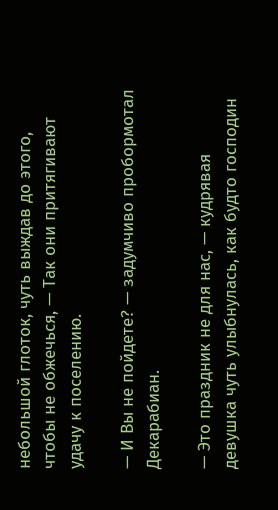небольшой глоток, чуть выждав до этого, чтобы не обжечься, — Так они притягивают удачу к поселению.

— И Вы не пойдете? — задумчиво пробормотал Декарабиан.

— Это праздник не для нас, — кудрявая девушка чуть улыбнулась, как будто господин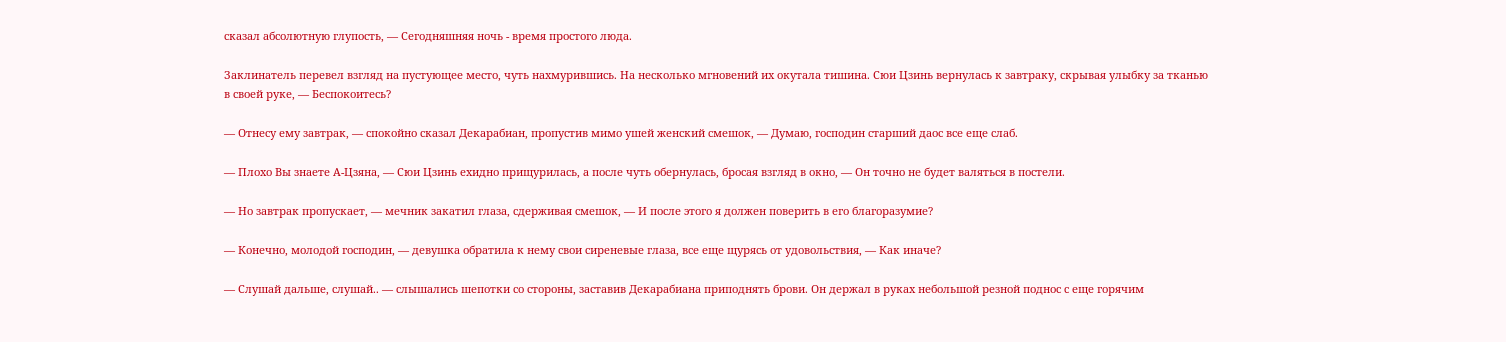сказал абсолютную глупость, — Сегодняшняя ночь - время простого люда.

Заклинатель перевел взгляд на пустующее место, чуть нахмурившись. На несколько мгновений их окутала тишина. Сюи Цзинь вернулась к завтраку, скрывая улыбку за тканью в своей руке, — Беспокоитесь?

— Отнесу ему завтрак, — спокойно сказал Декарабиан, пропустив мимо ушей женский смешок, — Думаю, господин старший даос все еще слаб.

— Плохо Вы знаете А-Цзяна, — Сюи Цзинь ехидно прищурилась, а после чуть обернулась, бросая взгляд в окно, — Он точно не будет валяться в постели.

— Но завтрак пропускает, — мечник закатил глаза, сдерживая смешок, — И после этого я должен поверить в его благоразумие?

— Конечно, молодой господин, — девушка обратила к нему свои сиреневые глаза, все еще щурясь от удовольствия, — Как иначе?

— Слушай дальше, слушай.. — слышались шепотки со стороны, заставив Декарабиана приподнять брови. Он держал в руках небольшой резной поднос с еще горячим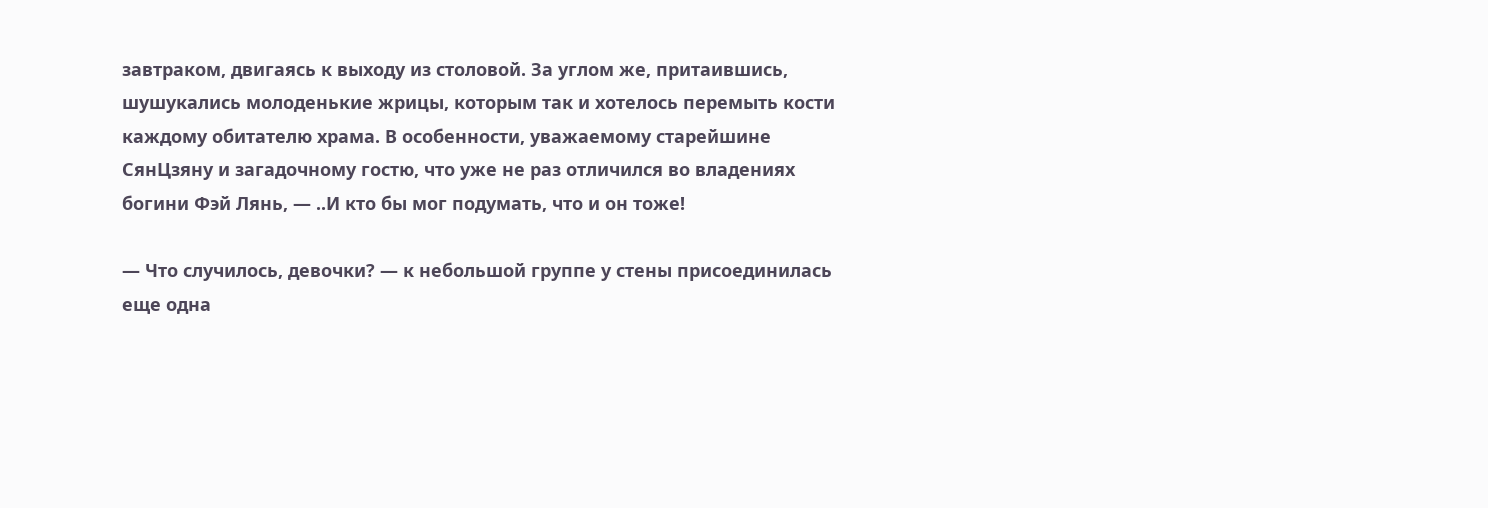завтраком, двигаясь к выходу из столовой. За углом же, притаившись, шушукались молоденькие жрицы, которым так и хотелось перемыть кости каждому обитателю храма. В особенности, уважаемому старейшине СянЦзяну и загадочному гостю, что уже не раз отличился во владениях богини Фэй Лянь, — ..И кто бы мог подумать, что и он тоже!

— Что случилось, девочки? — к небольшой группе у стены присоединилась еще одна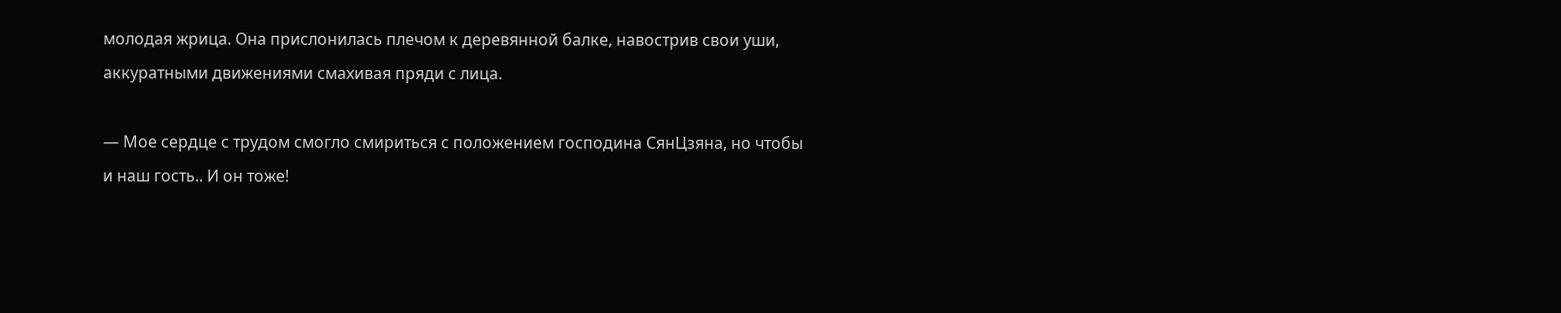молодая жрица. Она прислонилась плечом к деревянной балке, навострив свои уши, аккуратными движениями смахивая пряди с лица.

— Мое сердце с трудом смогло смириться с положением господина СянЦзяна, но чтобы и наш гость.. И он тоже!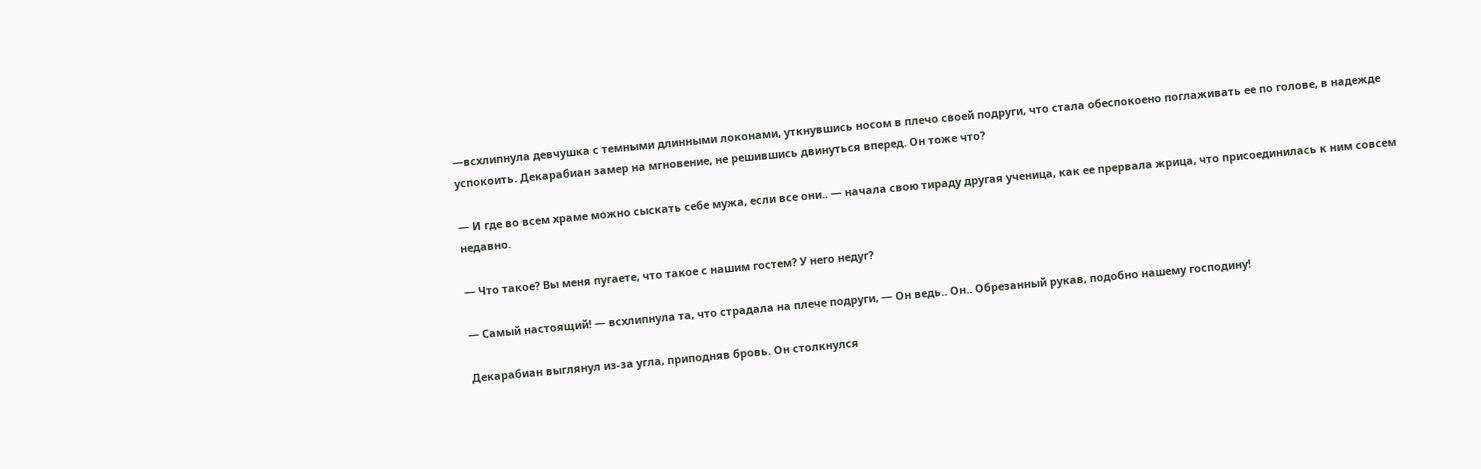—всхлипнула девчушка с темными длинными локонами, уткнувшись носом в плечо своей подруги, что стала обеспокоено поглаживать ее по голове, в надежде успокоить. Декарабиан замер на мгновение, не решившись двинуться вперед. Он тоже что?

— И где во всем храме можно сыскать себе мужа, если все они.. — начала свою тираду другая ученица, как ее прервала жрица, что присоединилась к ним совсем недавно.

— Что такое? Вы меня пугаете, что такое с нашим гостем? У него недуг?

— Самый настоящий! — всхлипнула та, что страдала на плече подруги, — Он ведь.. Он.. Обрезанный рукав, подобно нашему господину!

Декарабиан выглянул из-за угла, приподняв бровь. Он столкнулся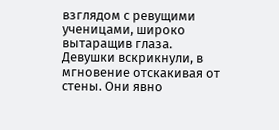взглядом с ревущими ученицами, широко вытаращив глаза. Девушки вскрикнули, в мгновение отскакивая от стены. Они явно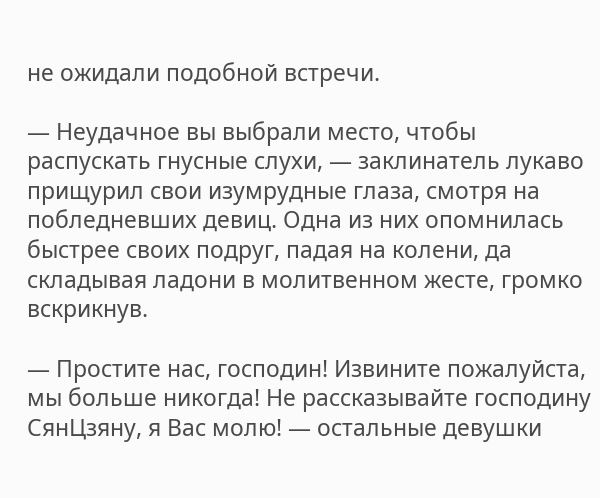не ожидали подобной встречи.

— Неудачное вы выбрали место, чтобы распускать гнусные слухи, — заклинатель лукаво прищурил свои изумрудные глаза, смотря на побледневших девиц. Одна из них опомнилась быстрее своих подруг, падая на колени, да складывая ладони в молитвенном жесте, громко вскрикнув.

— Простите нас, господин! Извините пожалуйста, мы больше никогда! Не рассказывайте господину СянЦзяну, я Вас молю! — остальные девушки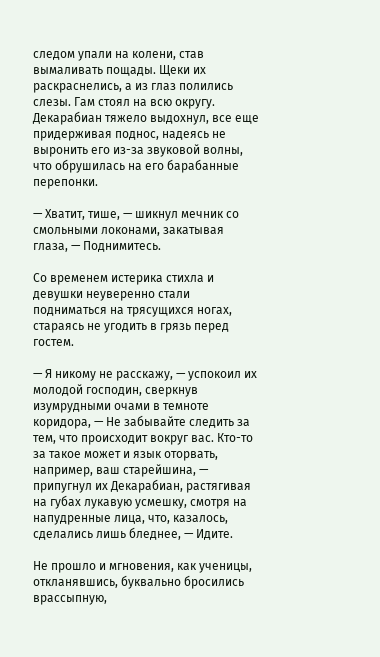следом упали на колени, став вымаливать пощады. Щеки их раскраснелись, а из глаз полились слезы. Гам стоял на всю округу. Декарабиан тяжело выдохнул, все еще придерживая поднос, надеясь не выронить его из-за звуковой волны, что обрушилась на его барабанные перепонки.

— Хватит, тише, — шикнул мечник со смольными локонами, закатывая глаза, — Поднимитесь.

Со временем истерика стихла и девушки неуверенно стали подниматься на трясущихся ногах, стараясь не угодить в грязь перед гостем.

— Я никому не расскажу, — успокоил их молодой господин, сверкнув изумрудными очами в темноте коридора, — Не забывайте следить за тем, что происходит вокруг вас. Кто-то за такое может и язык оторвать, например, ваш старейшина, — припугнул их Декарабиан, растягивая на губах лукавую усмешку, смотря на напудренные лица, что, казалось, сделались лишь бледнее, — Идите.

Не прошло и мгновения, как ученицы, откланявшись, буквально бросились врассыпную,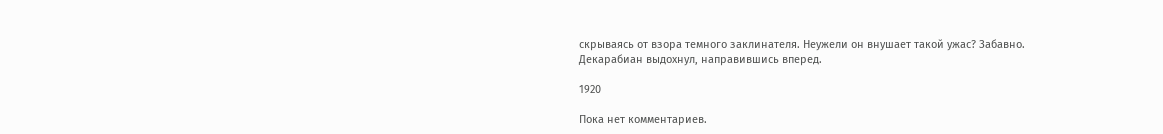скрываясь от взора темного заклинателя. Неужели он внушает такой ужас? Забавно. Декарабиан выдохнул, направившись вперед.

1920

Пока нет комментариев.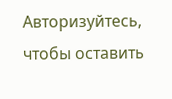Авторизуйтесь, чтобы оставить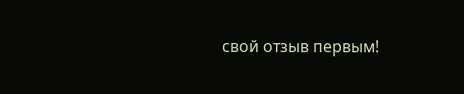свой отзыв первым!